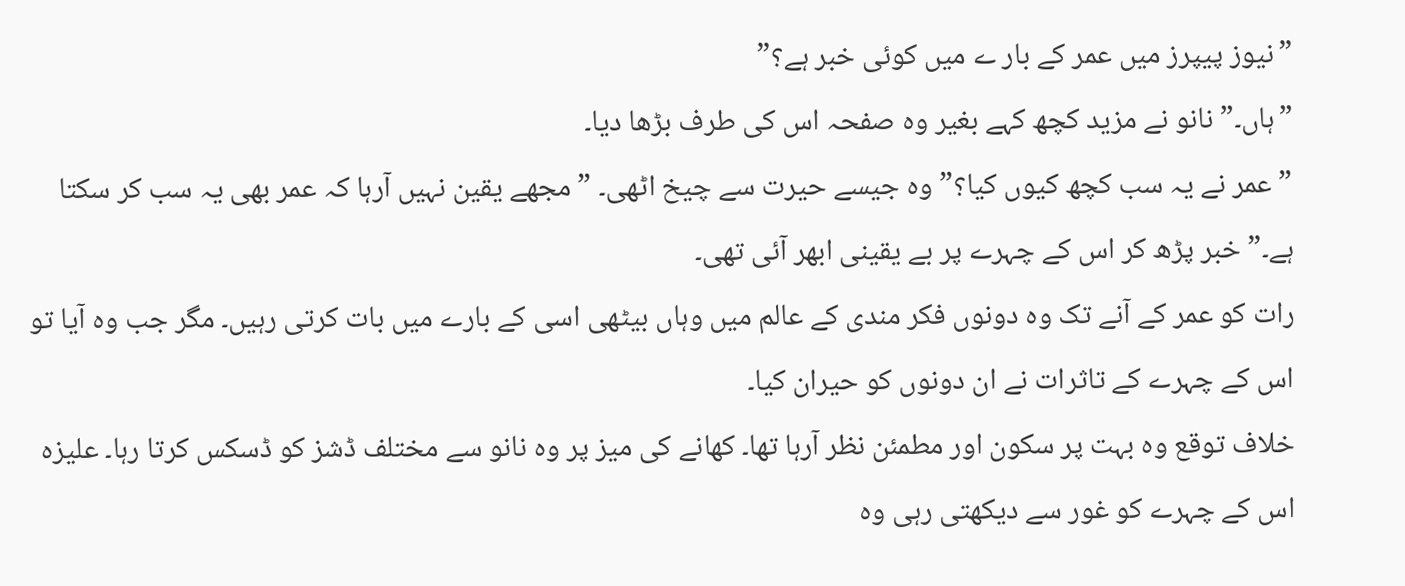”نیوز پیپرز میں عمر کے بار ے میں کوئی خبر ہے؟”
”ہاں۔” نانو نے مزید کچھ کہے بغیر وہ صفحہ اس کی طرف بڑھا دیا۔
”عمر نے یہ سب کچھ کیوں کیا؟” وہ جیسے حیرت سے چیخ اٹھی۔ ” مجھے یقین نہیں آرہا کہ عمر بھی یہ سب کر سکتا ہے۔” خبر پڑھ کر اس کے چہرے پر بے یقینی ابھر آئی تھی۔
رات کو عمر کے آنے تک وہ دونوں فکر مندی کے عالم میں وہاں بیٹھی اسی کے بارے میں بات کرتی رہیں۔ مگر جب وہ آیا تو اس کے چہرے کے تاثرات نے ان دونوں کو حیران کیا۔
خلاف توقع وہ بہت پر سکون اور مطمئن نظر آرہا تھا۔ کھانے کی میز پر وہ نانو سے مختلف ڈشز کو ڈسکس کرتا رہا۔ علیزہ اس کے چہرے کو غور سے دیکھتی رہی وہ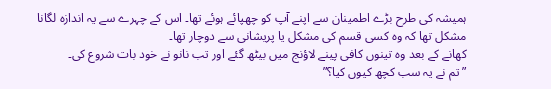ہمیشہ کی طرح بڑے اطمینان سے اپنے آپ کو چھپائے ہوئے تھا۔ اس کے چہرے سے یہ اندازہ لگانا مشکل تھا کہ وہ کسی قسم کی مشکل یا پریشانی سے دوچار تھا۔
کھانے کے بعد وہ تینوں کافی پینے لاؤنج میں بیٹھ گئے اور تب نانو نے خود بات شروع کی۔
”تم نے یہ سب کچھ کیوں کیا؟”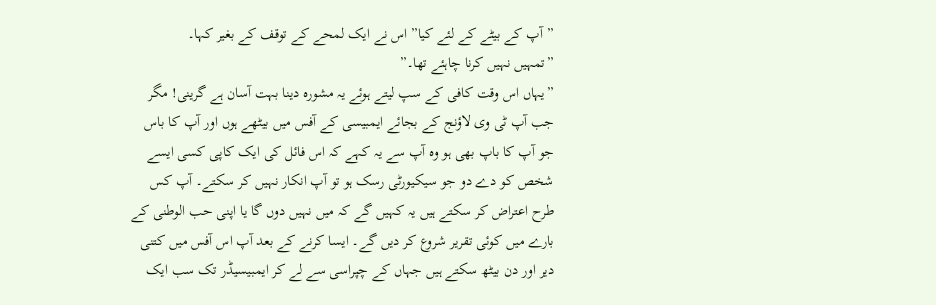”آپ کے بیٹے کے لئے کیا” اس نے ایک لمحے کے توقف کے بغیر کہا۔
”تمہیں نہیں کرنا چاہئے تھا۔”
”یہاں اس وقت کافی کے سپ لیتے ہوئے یہ مشورہ دینا بہت آسان ہے گرینی! مگر جب آپ ٹی وی لاؤنج کے بجائے ایمبیسی کے آفس میں بیٹھے ہوں اور آپ کا باس جو آپ کا باپ بھی ہو وہ آپ سے یہ کہے کہ اس فائل کی ایک کاپی کسی ایسے شخص کو دے دو جو سیکیورٹی رسک ہو تو آپ انکار نہیں کر سکتے۔ آپ کس طرح اعتراض کر سکتے ہیں یہ کہیں گے کہ میں نہیں دوں گا یا اپنی حب الوطنی کے بارے میں کوئی تقریر شروع کر دیں گے۔ ایسا کرنے کے بعد آپ اس آفس میں کتنی دیر اور دن بیٹھ سکتے ہیں جہاں کے چپراسی سے لے کر ایمبیسیڈر تک سب ایک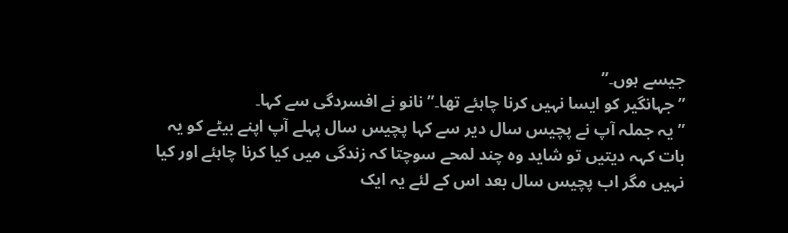جیسے ہوں۔”
”جہانگیر کو ایسا نہیں کرنا چاہئے تھا۔” نانو نے افسردگی سے کہا۔
”یہ جملہ آپ نے پچیس سال دیر سے کہا پچیس سال پہلے آپ اپنے بیٹے کو یہ بات کہہ دیتیں تو شاید وہ چند لمحے سوچتا کہ زندگی میں کیا کرنا چاہئے اور کیا نہیں مگر اب پچیس سال بعد اس کے لئے یہ ایک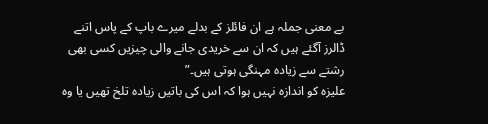بے معنی جملہ ہے ان فائلز کے بدلے میرے باپ کے پاس اتنے ڈالرز آگئے ہیں کہ ان سے خریدی جانے والی چیزیں کسی بھی رشتے سے زیادہ مہنگی ہوتی ہیں۔”
علیزہ کو اندازہ نہیں ہوا کہ اس کی باتیں زیادہ تلخ تھیں یا وہ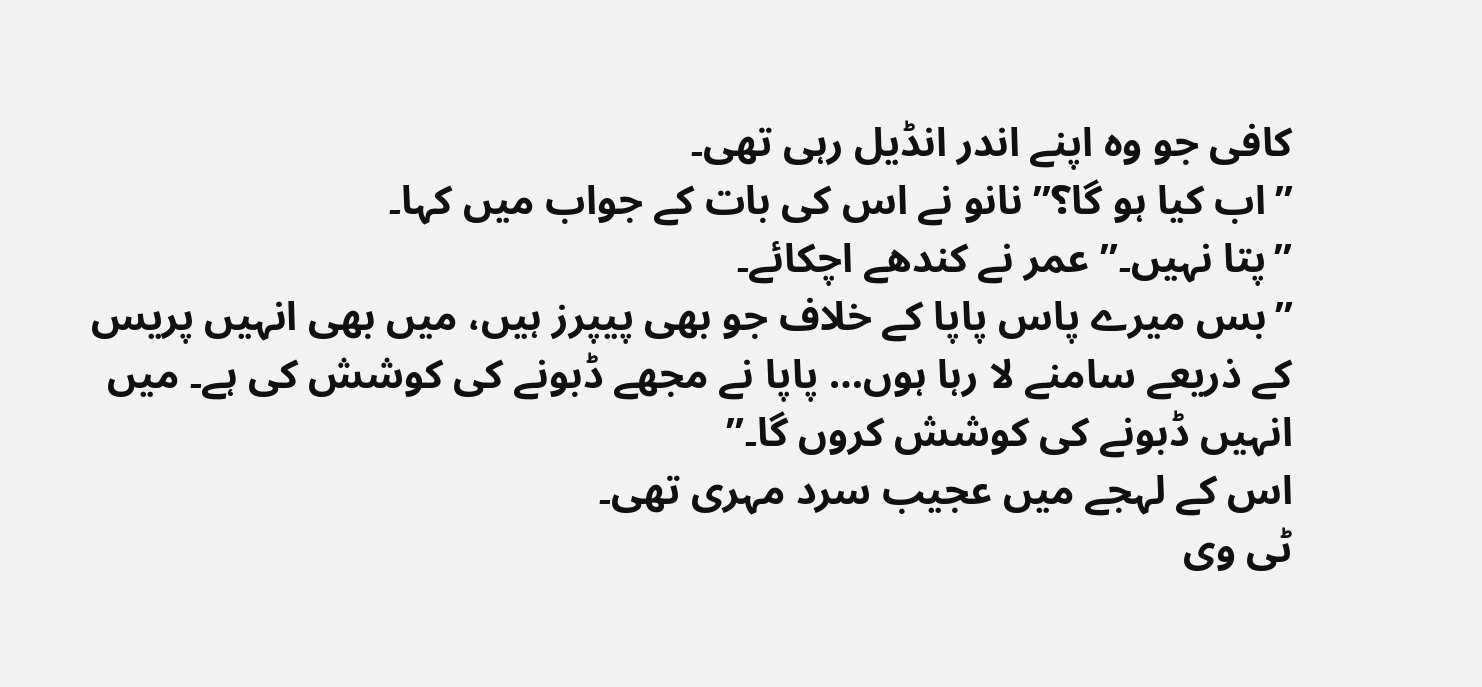کافی جو وہ اپنے اندر انڈیل رہی تھی۔
”اب کیا ہو گا؟” نانو نے اس کی بات کے جواب میں کہا۔
”پتا نہیں۔” عمر نے کندھے اچکائے۔
”بس میرے پاس پاپا کے خلاف جو بھی پیپرز ہیں، میں بھی انہیں پریس کے ذریعے سامنے لا رہا ہوں… پاپا نے مجھے ڈبونے کی کوشش کی ہے۔ میں انہیں ڈبونے کی کوشش کروں گا۔”
اس کے لہجے میں عجیب سرد مہری تھی۔
ٹی وی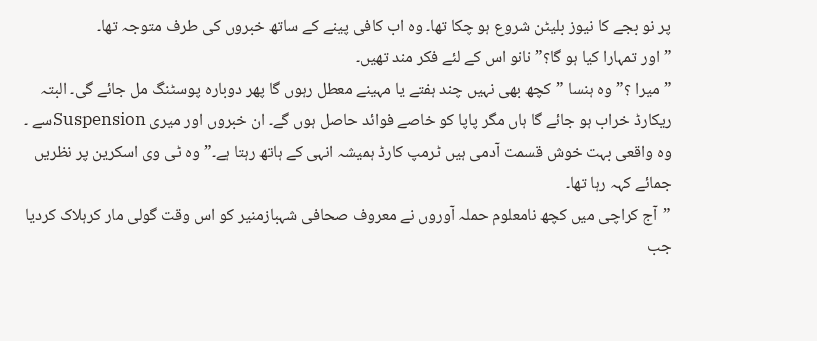پر نو بجے کا نیوز بلیٹن شروع ہو چکا تھا۔ وہ اب کافی پینے کے ساتھ خبروں کی طرف متوجہ تھا۔
”اور تمہارا کیا ہو گا؟” نانو اس کے لئے فکر مند تھیں۔
”میرا ؟” وہ ہنسا ”کچھ بھی نہیں چند ہفتے یا مہینے معطل رہوں گا پھر دوبارہ پوسٹنگ مل جائے گی۔ البتہ ریکارڈ خراب ہو جائے گا ہاں مگر پاپا کو خاصے فوائد حاصل ہوں گے۔ ان خبروں اور میری Suspensionسے ۔ وہ واقعی بہت خوش قسمت آدمی ہیں ٹرمپ کارڈ ہمیشہ انہی کے ہاتھ رہتا ہے۔” وہ ٹی وی اسکرین پر نظریں جمائے کہہ رہا تھا۔
”آج کراچی میں کچھ نامعلوم حملہ آوروں نے معروف صحافی شہبازمنیر کو اس وقت گولی مار کرہلاک کردیا جب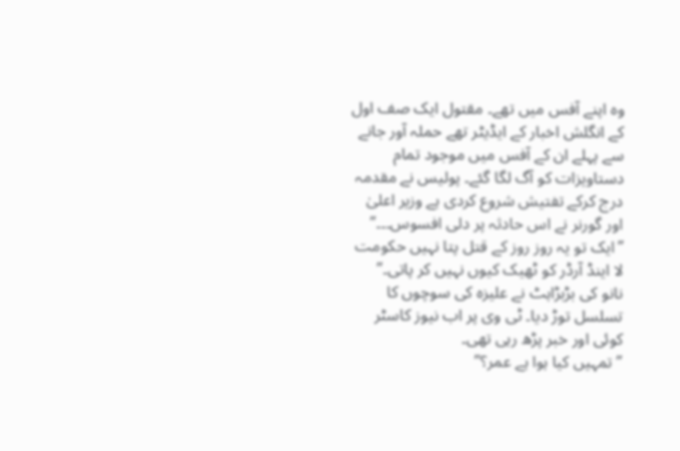وہ اپنے آفس میں تھے۔ مقتول ایک صف اول کے انگلش اخبار کے ایڈیٹر تھے حملہ آور جانے سے پہلے ان کے آفس میں موجود تمام دستاویزات کو آگ لگا گئے۔ پولیس نے مقدمہ درج کرکے تفتیش شروع کردی ہے وزیر اعلیٰ اور گورنر نے اس حادثہ پر دلی افسوس۔۔۔”
”ایک تو یہ روز روز کے قتل پتا نہیں حکومت لا اینڈ آرڈر کو ٹھیک کیوں نہیں کر پاتی۔”
نانو کی بڑبڑاہٹ نے علیزہ کی سوچوں کا تسلسل توڑ دیا۔ ٹی وی پر اب نیوز کاسٹر کوئی اور خبر پڑھ رہی تھی۔
”تمہیں کیا ہوا ہے عمر؟”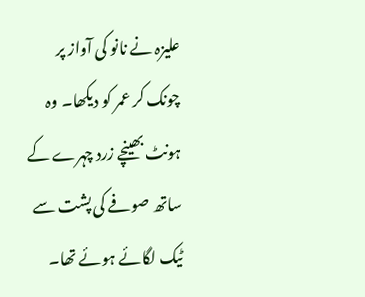علیزہ نے نانو کی آواز پر چونک کر عمر کو دیکھا۔ وہ ہونٹ بھینچے زرد چہرے کے ساتھ صوفے کی پشت سے ٹیک لگائے ہوئے تھا۔